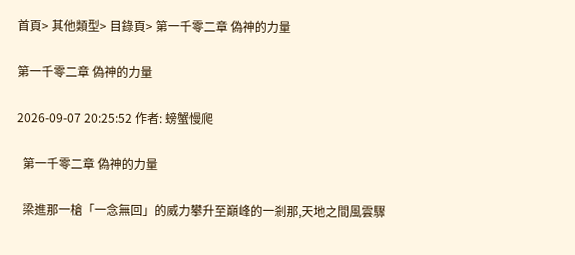首頁> 其他類型> 目錄頁> 第一千零二章 偽神的力量

第一千零二章 偽神的力量

2026-09-07 20:25:52 作者: 螃蟹慢爬

  第一千零二章 偽神的力量

  梁進那一槍「一念無回」的威力攀升至巔峰的一剎那,天地之間風雲驟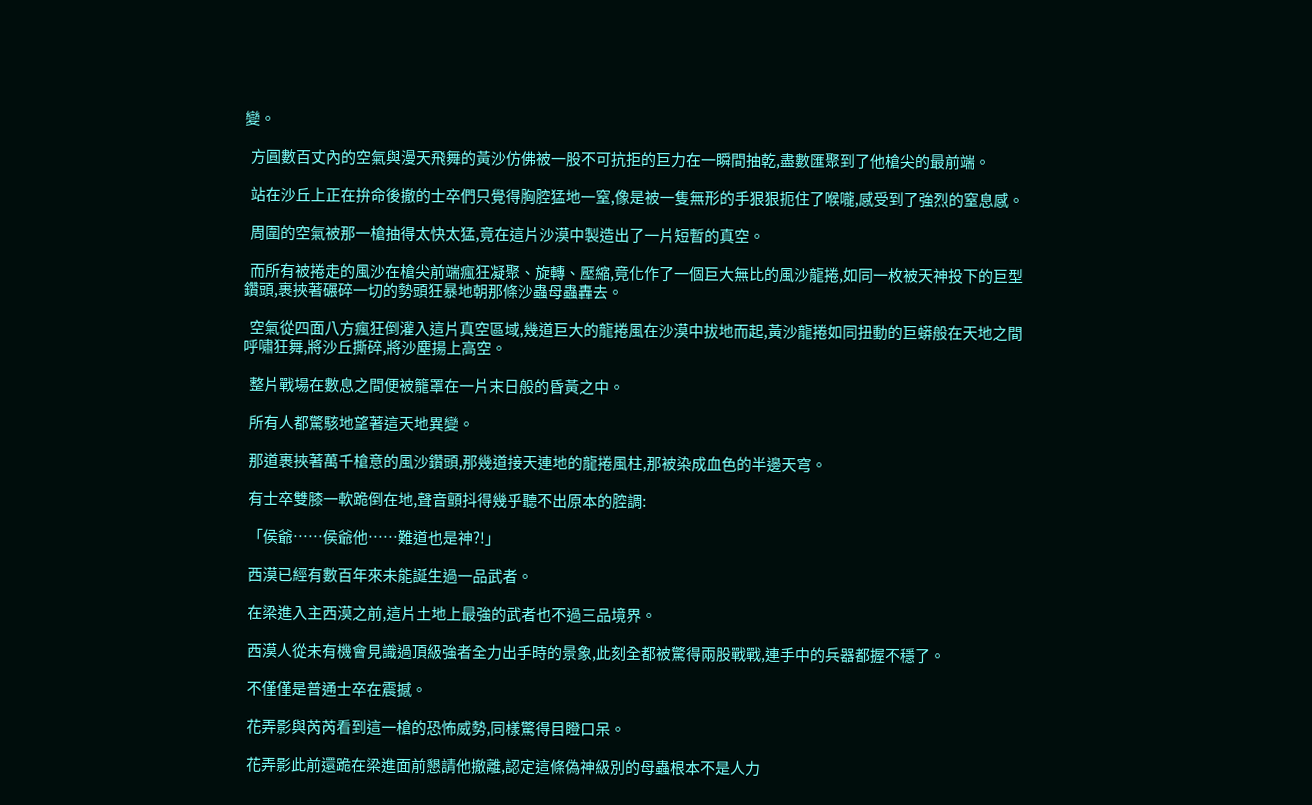變。

  方圓數百丈內的空氣與漫天飛舞的黃沙仿佛被一股不可抗拒的巨力在一瞬間抽乾,盡數匯聚到了他槍尖的最前端。

  站在沙丘上正在拚命後撤的士卒們只覺得胸腔猛地一窒,像是被一隻無形的手狠狠扼住了喉嚨,感受到了強烈的窒息感。

  周圍的空氣被那一槍抽得太快太猛,竟在這片沙漠中製造出了一片短暫的真空。

  而所有被捲走的風沙在槍尖前端瘋狂凝聚、旋轉、壓縮,竟化作了一個巨大無比的風沙龍捲,如同一枚被天神投下的巨型鑽頭,裹挾著碾碎一切的勢頭狂暴地朝那條沙蟲母蟲轟去。

  空氣從四面八方瘋狂倒灌入這片真空區域,幾道巨大的龍捲風在沙漠中拔地而起,黃沙龍捲如同扭動的巨蟒般在天地之間呼嘯狂舞,將沙丘撕碎,將沙塵揚上高空。

  整片戰場在數息之間便被籠罩在一片末日般的昏黃之中。

  所有人都驚駭地望著這天地異變。

  那道裹挾著萬千槍意的風沙鑽頭,那幾道接天連地的龍捲風柱,那被染成血色的半邊天穹。

  有士卒雙膝一軟跪倒在地,聲音顫抖得幾乎聽不出原本的腔調:

  「侯爺……侯爺他……難道也是神?!」

  西漠已經有數百年來未能誕生過一品武者。

  在梁進入主西漠之前,這片土地上最強的武者也不過三品境界。

  西漠人從未有機會見識過頂級強者全力出手時的景象,此刻全都被驚得兩股戰戰,連手中的兵器都握不穩了。

  不僅僅是普通士卒在震撼。

  花弄影與芮芮看到這一槍的恐怖威勢,同樣驚得目瞪口呆。

  花弄影此前還跪在梁進面前懇請他撤離,認定這條偽神級別的母蟲根本不是人力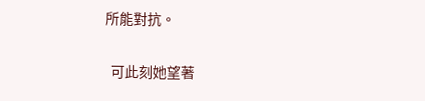所能對抗。

  可此刻她望著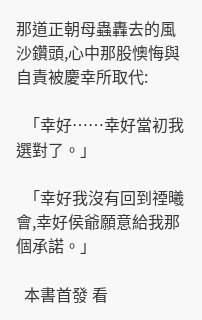那道正朝母蟲轟去的風沙鑽頭,心中那股懊悔與自責被慶幸所取代:

  「幸好……幸好當初我選對了。」

  「幸好我沒有回到禋曦會,幸好侯爺願意給我那個承諾。」

  本書首發 看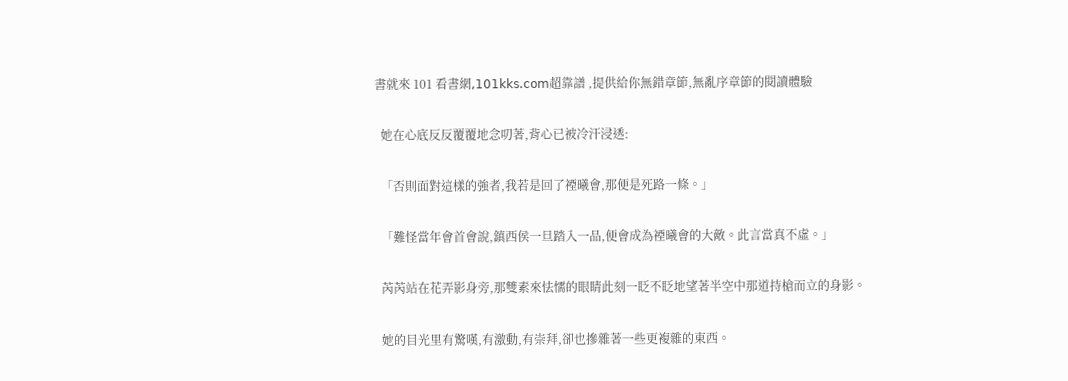書就來 101 看書網,𝟣𝟢𝟣𝗄𝗄𝗌.𝖼𝗈𝗆超靠譜 ,提供給你無錯章節,無亂序章節的閱讀體驗

  她在心底反反覆覆地念叨著,背心已被冷汗浸透:

  「否則面對這樣的強者,我若是回了禋曦會,那便是死路一條。」

  「難怪當年會首會說,鎮西侯一旦踏入一品,便會成為禋曦會的大敵。此言當真不虛。」

  芮芮站在花弄影身旁,那雙素來怯懦的眼睛此刻一眨不眨地望著半空中那道持槍而立的身影。

  她的目光里有驚嘆,有激動,有崇拜,卻也摻雜著一些更複雜的東西。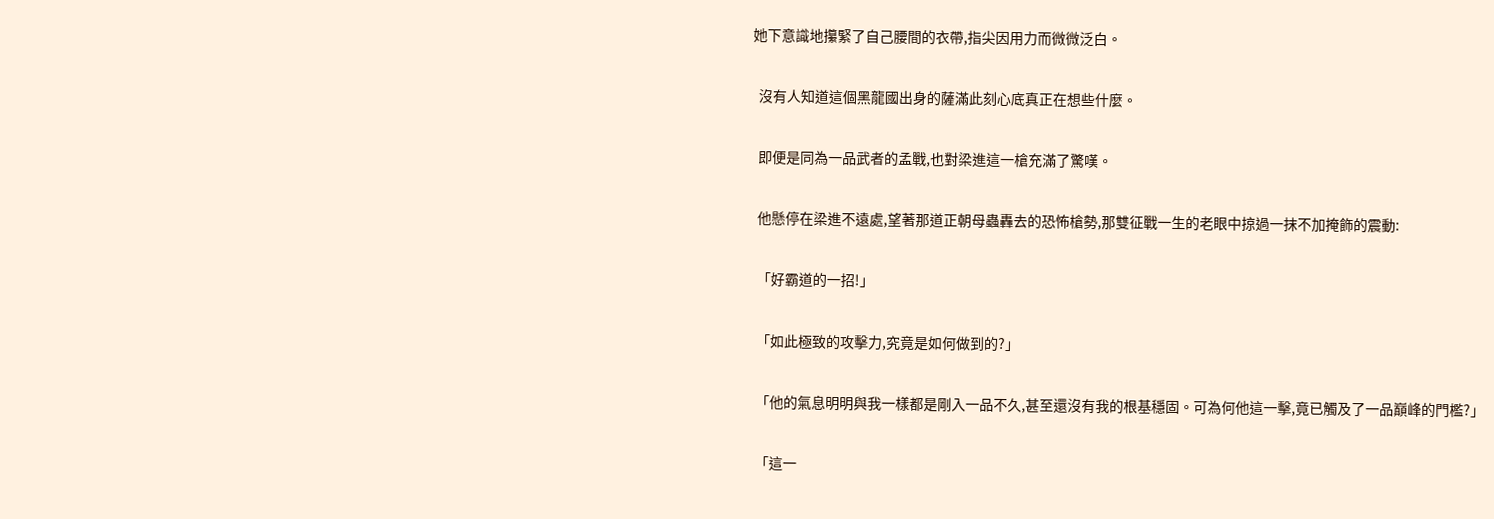她下意識地攥緊了自己腰間的衣帶,指尖因用力而微微泛白。

  沒有人知道這個黑龍國出身的薩滿此刻心底真正在想些什麼。

  即便是同為一品武者的孟戰,也對梁進這一槍充滿了驚嘆。

  他懸停在梁進不遠處,望著那道正朝母蟲轟去的恐怖槍勢,那雙征戰一生的老眼中掠過一抹不加掩飾的震動:

  「好霸道的一招!」

  「如此極致的攻擊力,究竟是如何做到的?」

  「他的氣息明明與我一樣都是剛入一品不久,甚至還沒有我的根基穩固。可為何他這一擊,竟已觸及了一品巔峰的門檻?」

  「這一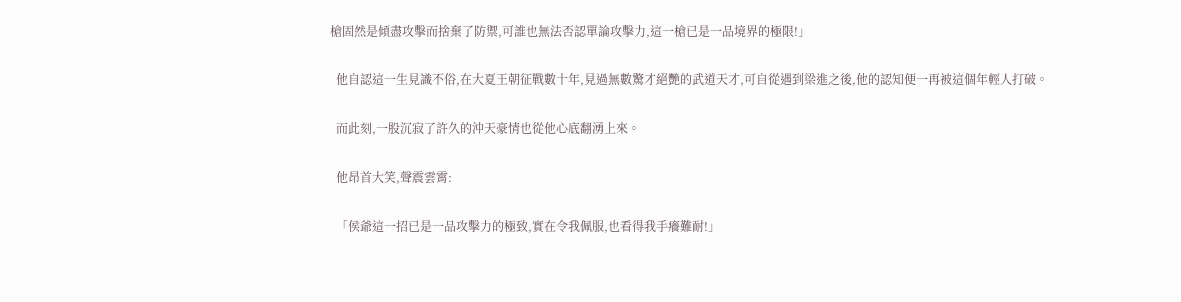槍固然是傾盡攻擊而捨棄了防禦,可誰也無法否認單論攻擊力,這一槍已是一品境界的極限!」

  他自認這一生見識不俗,在大夏王朝征戰數十年,見過無數驚才絕艷的武道天才,可自從遇到梁進之後,他的認知便一再被這個年輕人打破。

  而此刻,一股沉寂了許久的沖天豪情也從他心底翻湧上來。

  他昂首大笑,聲震雲霄:

  「侯爺這一招已是一品攻擊力的極致,實在令我佩服,也看得我手癢難耐!」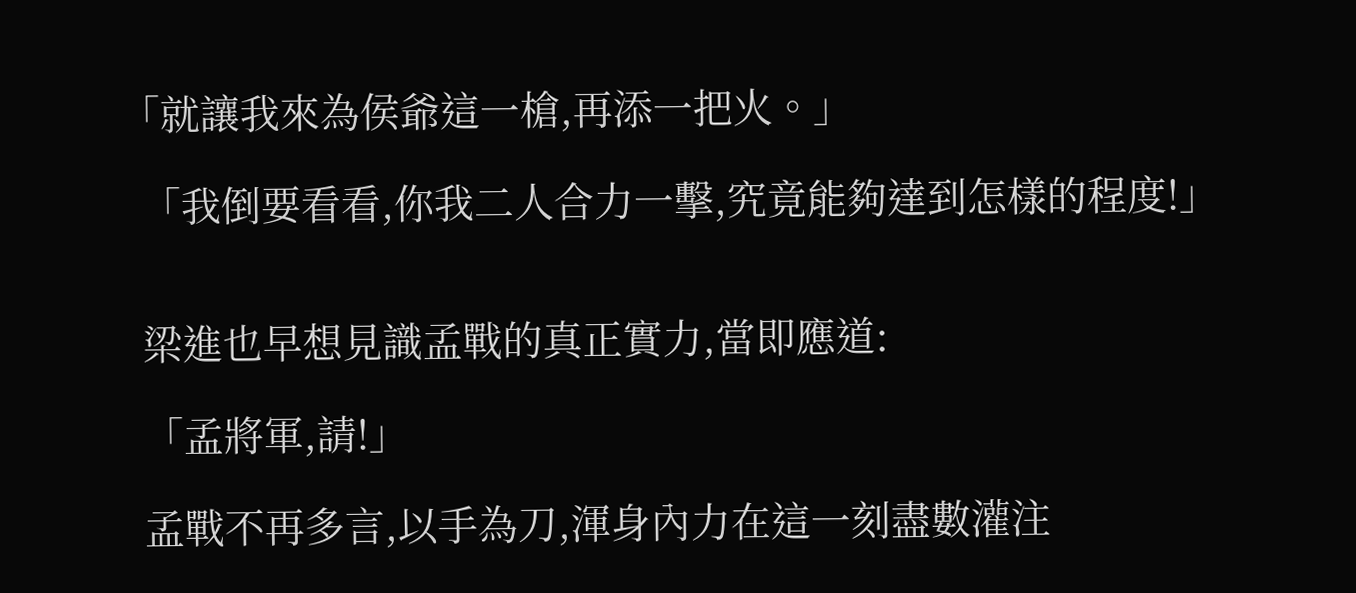「就讓我來為侯爺這一槍,再添一把火。」

  「我倒要看看,你我二人合力一擊,究竟能夠達到怎樣的程度!」


  梁進也早想見識孟戰的真正實力,當即應道:

  「孟將軍,請!」

  孟戰不再多言,以手為刀,渾身內力在這一刻盡數灌注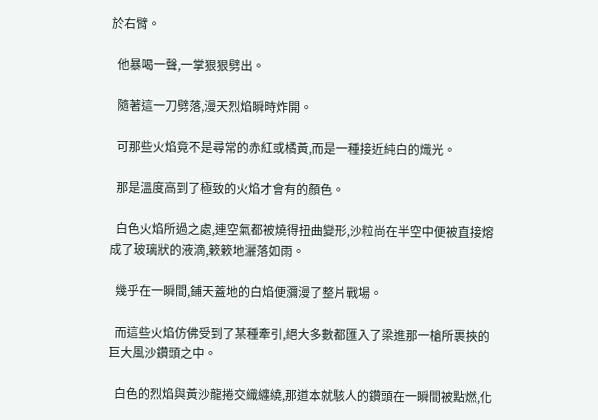於右臂。

  他暴喝一聲,一掌狠狠劈出。

  隨著這一刀劈落,漫天烈焰瞬時炸開。

  可那些火焰竟不是尋常的赤紅或橘黃,而是一種接近純白的熾光。

  那是溫度高到了極致的火焰才會有的顏色。

  白色火焰所過之處,連空氣都被燒得扭曲變形,沙粒尚在半空中便被直接熔成了玻璃狀的液滴,簌簌地灑落如雨。

  幾乎在一瞬間,鋪天蓋地的白焰便瀰漫了整片戰場。

  而這些火焰仿佛受到了某種牽引,絕大多數都匯入了梁進那一槍所裹挾的巨大風沙鑽頭之中。

  白色的烈焰與黃沙龍捲交織纏繞,那道本就駭人的鑽頭在一瞬間被點燃,化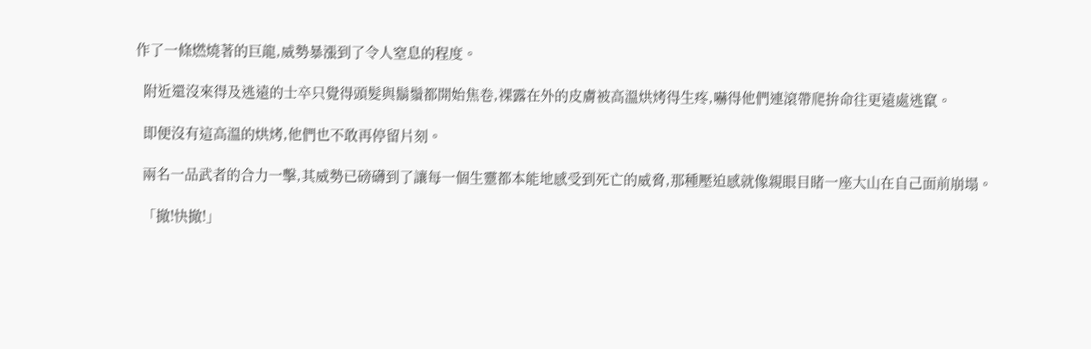作了一條燃燒著的巨龍,威勢暴漲到了令人窒息的程度。

  附近還沒來得及逃遠的士卒只覺得頭髮與鬍鬚都開始焦卷,裸露在外的皮膚被高溫烘烤得生疼,嚇得他們連滾帶爬拚命往更遠處逃竄。

  即便沒有這高溫的烘烤,他們也不敢再停留片刻。

  兩名一品武者的合力一擊,其威勢已磅礴到了讓每一個生靈都本能地感受到死亡的威脅,那種壓迫感就像親眼目睹一座大山在自己面前崩塌。

  「撤!快撤!」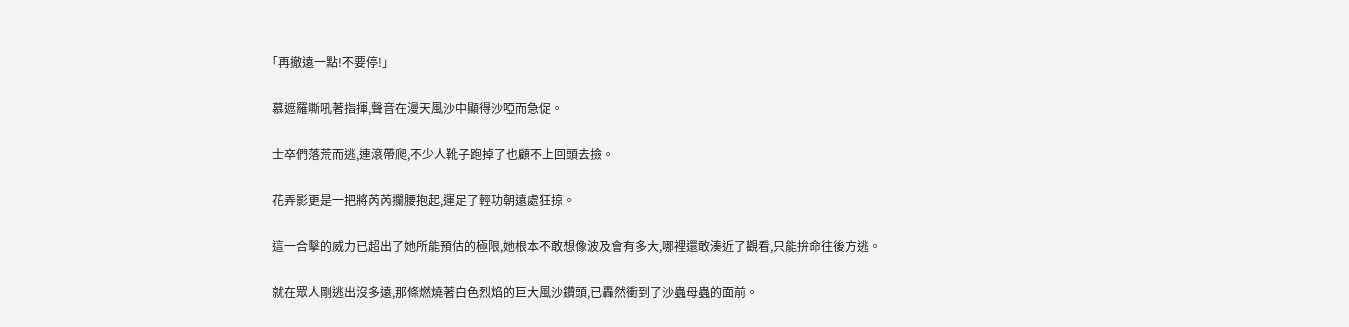「再撤遠一點!不要停!」

  慕遮羅嘶吼著指揮,聲音在漫天風沙中顯得沙啞而急促。

  士卒們落荒而逃,連滾帶爬,不少人靴子跑掉了也顧不上回頭去撿。

  花弄影更是一把將芮芮攔腰抱起,運足了輕功朝遠處狂掠。

  這一合擊的威力已超出了她所能預估的極限,她根本不敢想像波及會有多大,哪裡還敢湊近了觀看,只能拚命往後方逃。

  就在眾人剛逃出沒多遠,那條燃燒著白色烈焰的巨大風沙鑽頭,已轟然衝到了沙蟲母蟲的面前。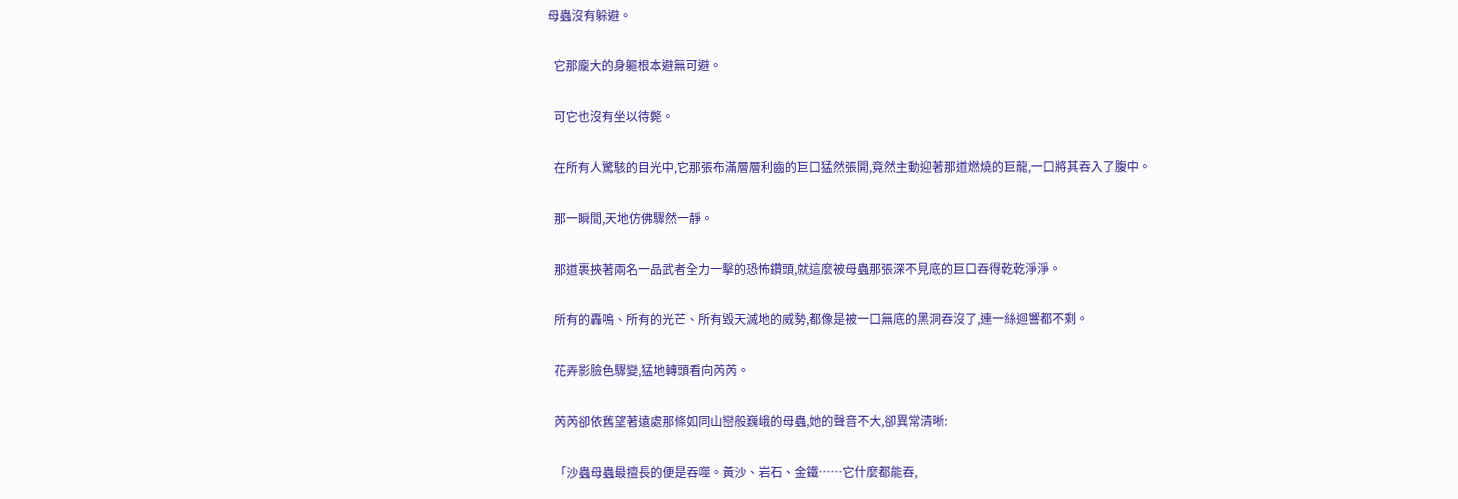母蟲沒有躲避。

  它那龐大的身軀根本避無可避。

  可它也沒有坐以待斃。

  在所有人驚駭的目光中,它那張布滿層層利齒的巨口猛然張開,竟然主動迎著那道燃燒的巨龍,一口將其吞入了腹中。

  那一瞬間,天地仿佛驟然一靜。

  那道裹挾著兩名一品武者全力一擊的恐怖鑽頭,就這麼被母蟲那張深不見底的巨口吞得乾乾淨淨。

  所有的轟鳴、所有的光芒、所有毀天滅地的威勢,都像是被一口無底的黑洞吞沒了,連一絲迴響都不剩。

  花弄影臉色驟變,猛地轉頭看向芮芮。

  芮芮卻依舊望著遠處那條如同山巒般巍峨的母蟲,她的聲音不大,卻異常清晰:

  「沙蟲母蟲最擅長的便是吞噬。黃沙、岩石、金鐵……它什麼都能吞,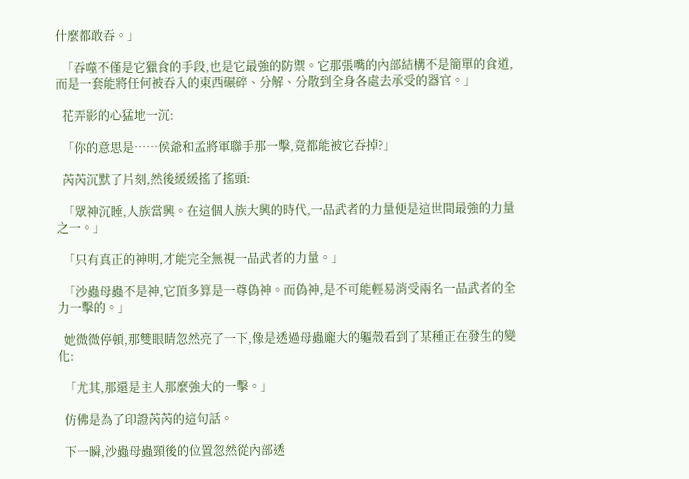什麼都敢吞。」

  「吞噬不僅是它獵食的手段,也是它最強的防禦。它那張嘴的內部結構不是簡單的食道,而是一套能將任何被吞入的東西碾碎、分解、分散到全身各處去承受的器官。」

  花弄影的心猛地一沉:

  「你的意思是……侯爺和孟將軍聯手那一擊,竟都能被它吞掉?」

  芮芮沉默了片刻,然後緩緩搖了搖頭:

  「眾神沉睡,人族當興。在這個人族大興的時代,一品武者的力量便是這世間最強的力量之一。」

  「只有真正的神明,才能完全無視一品武者的力量。」

  「沙蟲母蟲不是神,它頂多算是一尊偽神。而偽神,是不可能輕易消受兩名一品武者的全力一擊的。」

  她微微停頓,那雙眼睛忽然亮了一下,像是透過母蟲龐大的軀殼看到了某種正在發生的變化:

  「尤其,那還是主人那麼強大的一擊。」

  仿佛是為了印證芮芮的這句話。

  下一瞬,沙蟲母蟲頸後的位置忽然從內部透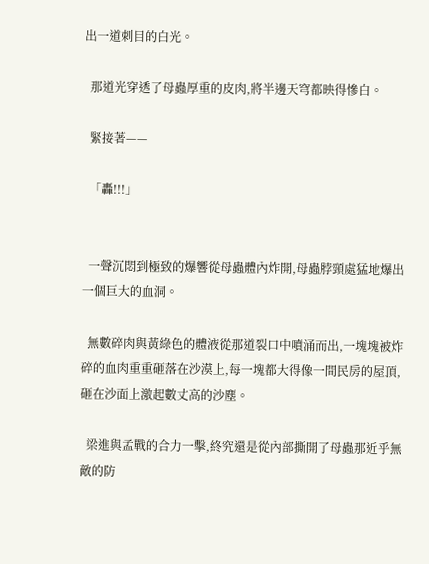出一道刺目的白光。

  那道光穿透了母蟲厚重的皮肉,將半邊天穹都映得慘白。

  緊接著——

  「轟!!!」


  一聲沉悶到極致的爆響從母蟲體內炸開,母蟲脖頸處猛地爆出一個巨大的血洞。

  無數碎肉與黃綠色的體液從那道裂口中噴涌而出,一塊塊被炸碎的血肉重重砸落在沙漠上,每一塊都大得像一間民房的屋頂,砸在沙面上激起數丈高的沙塵。

  梁進與孟戰的合力一擊,終究還是從內部撕開了母蟲那近乎無敵的防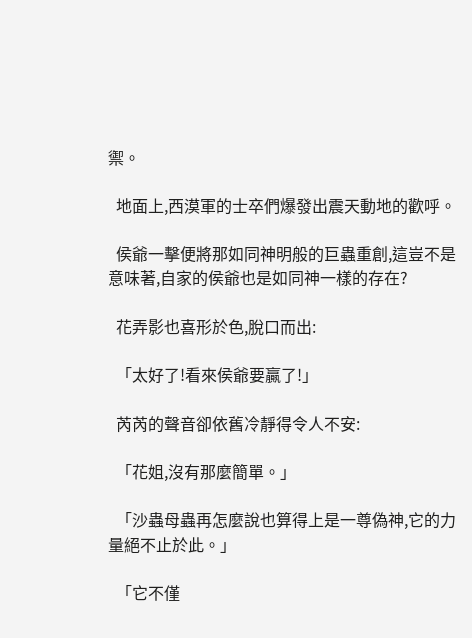禦。

  地面上,西漠軍的士卒們爆發出震天動地的歡呼。

  侯爺一擊便將那如同神明般的巨蟲重創,這豈不是意味著,自家的侯爺也是如同神一樣的存在?

  花弄影也喜形於色,脫口而出:

  「太好了!看來侯爺要贏了!」

  芮芮的聲音卻依舊冷靜得令人不安:

  「花姐,沒有那麼簡單。」

  「沙蟲母蟲再怎麼說也算得上是一尊偽神,它的力量絕不止於此。」

  「它不僅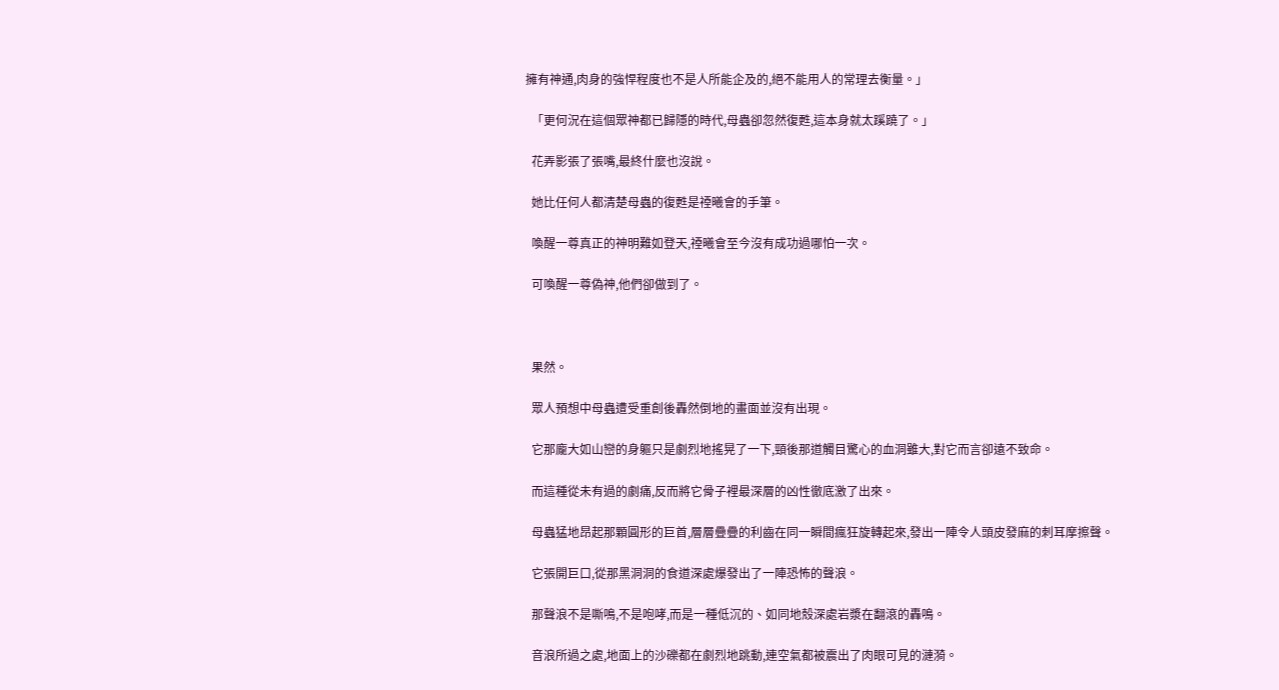擁有神通,肉身的強悍程度也不是人所能企及的,絕不能用人的常理去衡量。」

  「更何況在這個眾神都已歸隱的時代,母蟲卻忽然復甦,這本身就太蹊蹺了。」

  花弄影張了張嘴,最終什麼也沒說。

  她比任何人都清楚母蟲的復甦是禋曦會的手筆。

  喚醒一尊真正的神明難如登天,禋曦會至今沒有成功過哪怕一次。

  可喚醒一尊偽神,他們卻做到了。



  果然。

  眾人預想中母蟲遭受重創後轟然倒地的畫面並沒有出現。

  它那龐大如山巒的身軀只是劇烈地搖晃了一下,頸後那道觸目驚心的血洞雖大,對它而言卻遠不致命。

  而這種從未有過的劇痛,反而將它骨子裡最深層的凶性徹底激了出來。

  母蟲猛地昂起那顆圓形的巨首,層層疊疊的利齒在同一瞬間瘋狂旋轉起來,發出一陣令人頭皮發麻的刺耳摩擦聲。

  它張開巨口,從那黑洞洞的食道深處爆發出了一陣恐怖的聲浪。

  那聲浪不是嘶鳴,不是咆哮,而是一種低沉的、如同地殼深處岩漿在翻滾的轟鳴。

  音浪所過之處,地面上的沙礫都在劇烈地跳動,連空氣都被震出了肉眼可見的漣漪。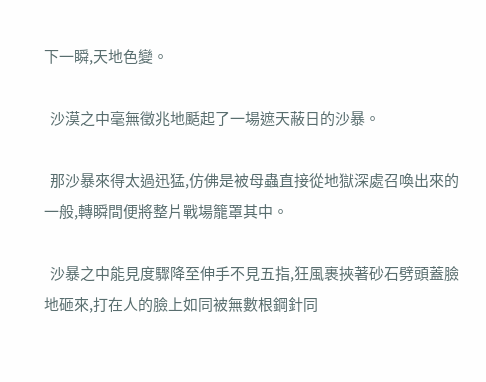下一瞬,天地色變。

  沙漠之中毫無徵兆地颳起了一場遮天蔽日的沙暴。

  那沙暴來得太過迅猛,仿佛是被母蟲直接從地獄深處召喚出來的一般,轉瞬間便將整片戰場籠罩其中。

  沙暴之中能見度驟降至伸手不見五指,狂風裹挾著砂石劈頭蓋臉地砸來,打在人的臉上如同被無數根鋼針同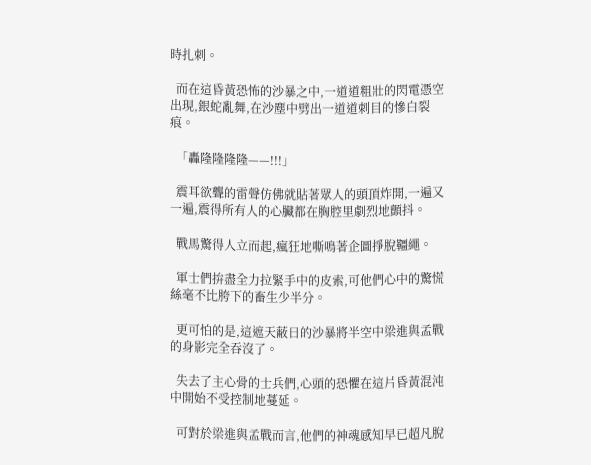時扎刺。

  而在這昏黃恐怖的沙暴之中,一道道粗壯的閃電憑空出現,銀蛇亂舞,在沙塵中劈出一道道刺目的慘白裂痕。

  「轟隆隆隆隆——!!!」

  震耳欲聾的雷聲仿佛就貼著眾人的頭頂炸開,一遍又一遍,震得所有人的心臟都在胸腔里劇烈地顫抖。

  戰馬驚得人立而起,瘋狂地嘶鳴著企圖掙脫韁繩。

  軍士們拚盡全力拉緊手中的皮索,可他們心中的驚慌絲毫不比胯下的畜生少半分。

  更可怕的是,這遮天蔽日的沙暴將半空中梁進與孟戰的身影完全吞沒了。

  失去了主心骨的士兵們,心頭的恐懼在這片昏黃混沌中開始不受控制地蔓延。

  可對於梁進與孟戰而言,他們的神魂感知早已超凡脫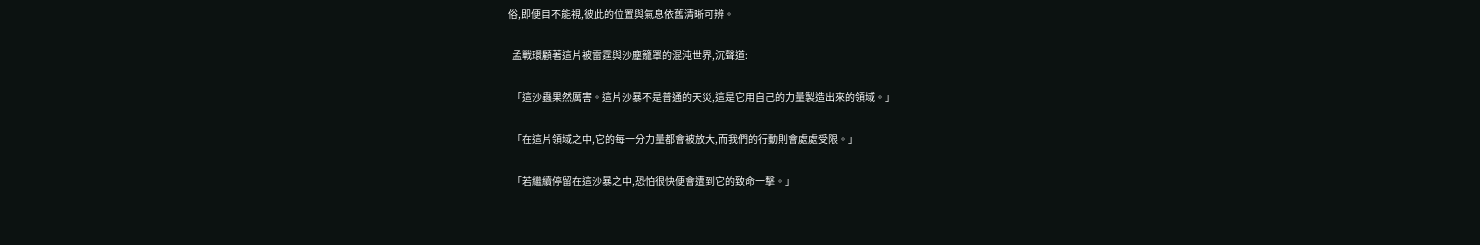俗,即便目不能視,彼此的位置與氣息依舊清晰可辨。

  孟戰環顧著這片被雷霆與沙塵籠罩的混沌世界,沉聲道:

  「這沙蟲果然厲害。這片沙暴不是普通的天災,這是它用自己的力量製造出來的領域。」

  「在這片領域之中,它的每一分力量都會被放大,而我們的行動則會處處受限。」

  「若繼續停留在這沙暴之中,恐怕很快便會遭到它的致命一擊。」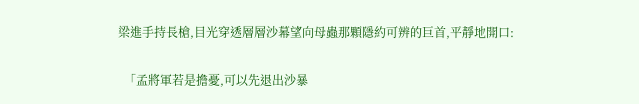梁進手持長槍,目光穿透層層沙幕望向母蟲那顆隱約可辨的巨首,平靜地開口:

  「孟將軍若是擔憂,可以先退出沙暴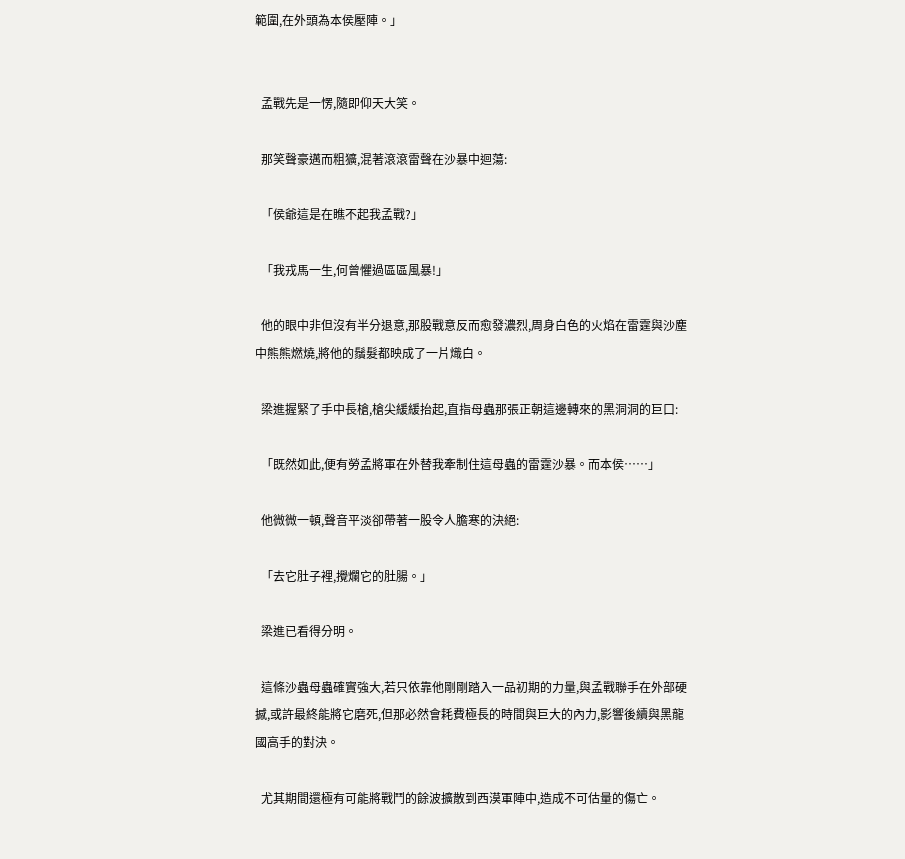範圍,在外頭為本侯壓陣。」


  孟戰先是一愣,隨即仰天大笑。

  那笑聲豪邁而粗獷,混著滾滾雷聲在沙暴中迴蕩:

  「侯爺這是在瞧不起我孟戰?」

  「我戎馬一生,何曾懼過區區風暴!」

  他的眼中非但沒有半分退意,那股戰意反而愈發濃烈,周身白色的火焰在雷霆與沙塵中熊熊燃燒,將他的鬚髮都映成了一片熾白。

  梁進握緊了手中長槍,槍尖緩緩抬起,直指母蟲那張正朝這邊轉來的黑洞洞的巨口:

  「既然如此,便有勞孟將軍在外替我牽制住這母蟲的雷霆沙暴。而本侯……」

  他微微一頓,聲音平淡卻帶著一股令人膽寒的決絕:

  「去它肚子裡,攪爛它的肚腸。」

  梁進已看得分明。

  這條沙蟲母蟲確實強大,若只依靠他剛剛踏入一品初期的力量,與孟戰聯手在外部硬撼,或許最終能將它磨死,但那必然會耗費極長的時間與巨大的內力,影響後續與黑龍國高手的對決。

  尤其期間還極有可能將戰鬥的餘波擴散到西漠軍陣中,造成不可估量的傷亡。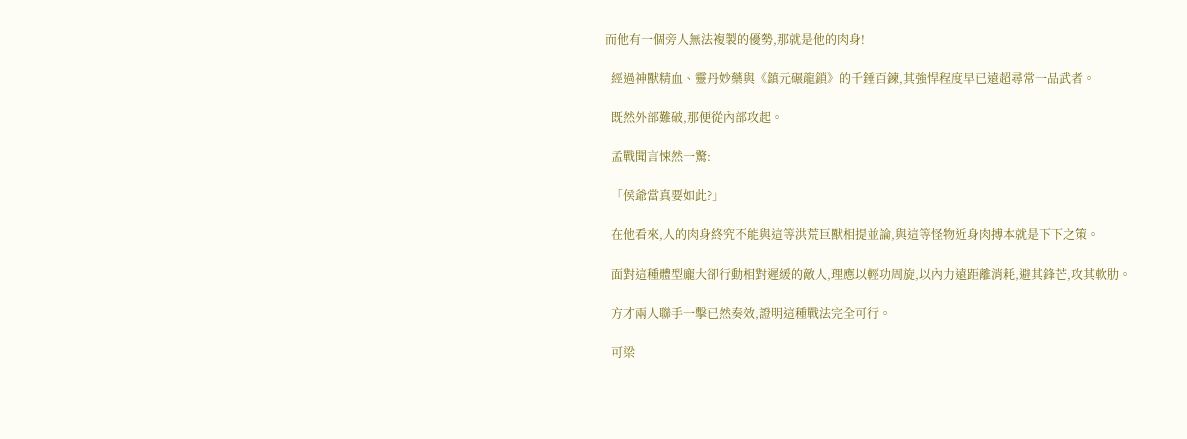而他有一個旁人無法複製的優勢,那就是他的肉身!

  經過神獸精血、靈丹妙藥與《鎮元碾龍鎖》的千錘百鍊,其強悍程度早已遠超尋常一品武者。

  既然外部難破,那便從內部攻起。

  孟戰聞言悚然一驚:

  「侯爺當真要如此?」

  在他看來,人的肉身終究不能與這等洪荒巨獸相提並論,與這等怪物近身肉搏本就是下下之策。

  面對這種體型龐大卻行動相對遲緩的敵人,理應以輕功周旋,以內力遠距離消耗,避其鋒芒,攻其軟肋。

  方才兩人聯手一擊已然奏效,證明這種戰法完全可行。

  可梁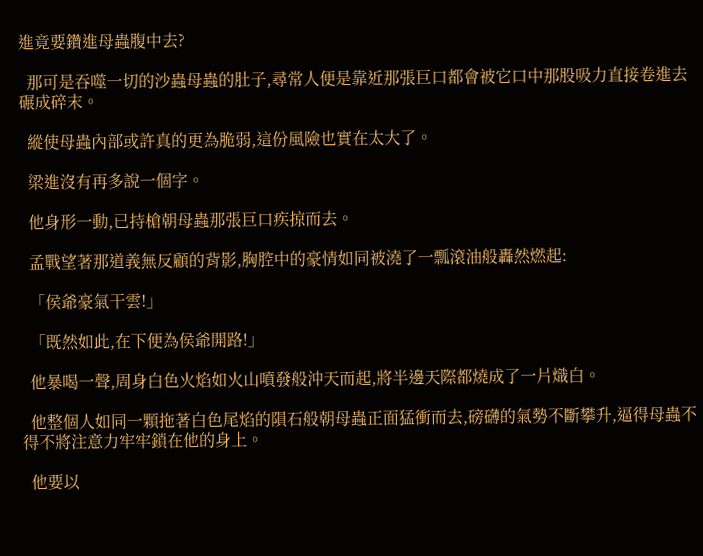進竟要鑽進母蟲腹中去?

  那可是吞噬一切的沙蟲母蟲的肚子,尋常人便是靠近那張巨口都會被它口中那股吸力直接卷進去碾成碎末。

  縱使母蟲內部或許真的更為脆弱,這份風險也實在太大了。

  梁進沒有再多說一個字。

  他身形一動,已持槍朝母蟲那張巨口疾掠而去。

  孟戰望著那道義無反顧的背影,胸腔中的豪情如同被澆了一瓢滾油般轟然燃起:

  「侯爺豪氣干雲!」

  「既然如此,在下便為侯爺開路!」

  他暴喝一聲,周身白色火焰如火山噴發般沖天而起,將半邊天際都燒成了一片熾白。

  他整個人如同一顆拖著白色尾焰的隕石般朝母蟲正面猛衝而去,磅礴的氣勢不斷攀升,逼得母蟲不得不將注意力牢牢鎖在他的身上。

  他要以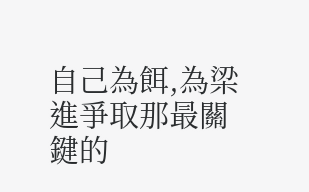自己為餌,為梁進爭取那最關鍵的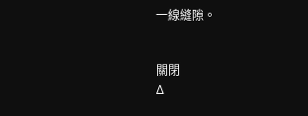一線縫隙。


關閉
Δ